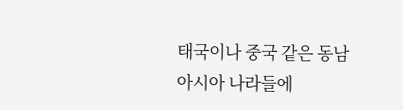태국이나 중국 같은 동남아시아 나라들에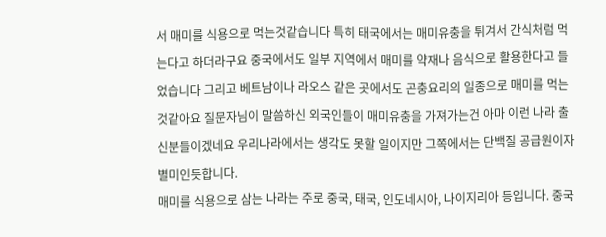서 매미를 식용으로 먹는것같습니다 특히 태국에서는 매미유충을 튀겨서 간식처럼 먹는다고 하더라구요 중국에서도 일부 지역에서 매미를 약재나 음식으로 활용한다고 들었습니다 그리고 베트남이나 라오스 같은 곳에서도 곤충요리의 일종으로 매미를 먹는것같아요 질문자님이 말씀하신 외국인들이 매미유충을 가져가는건 아마 이런 나라 출신분들이겠네요 우리나라에서는 생각도 못할 일이지만 그쪽에서는 단백질 공급원이자 별미인듯합니다.
매미를 식용으로 삼는 나라는 주로 중국, 태국, 인도네시아, 나이지리아 등입니다. 중국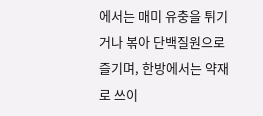에서는 매미 유충을 튀기거나 볶아 단백질원으로 즐기며, 한방에서는 약재로 쓰이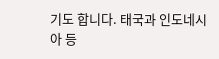기도 합니다. 태국과 인도네시아 등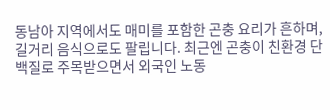동남아 지역에서도 매미를 포함한 곤충 요리가 흔하며, 길거리 음식으로도 팔립니다. 최근엔 곤충이 친환경 단백질로 주목받으면서 외국인 노동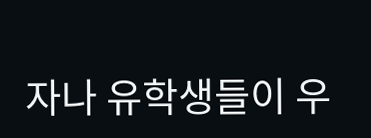자나 유학생들이 우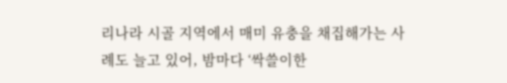리나라 시골 지역에서 매미 유충을 채집해가는 사례도 늘고 있어, 밤마다 ‘싹쓸이한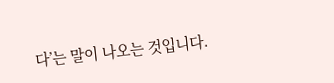다’는 말이 나오는 것입니다.